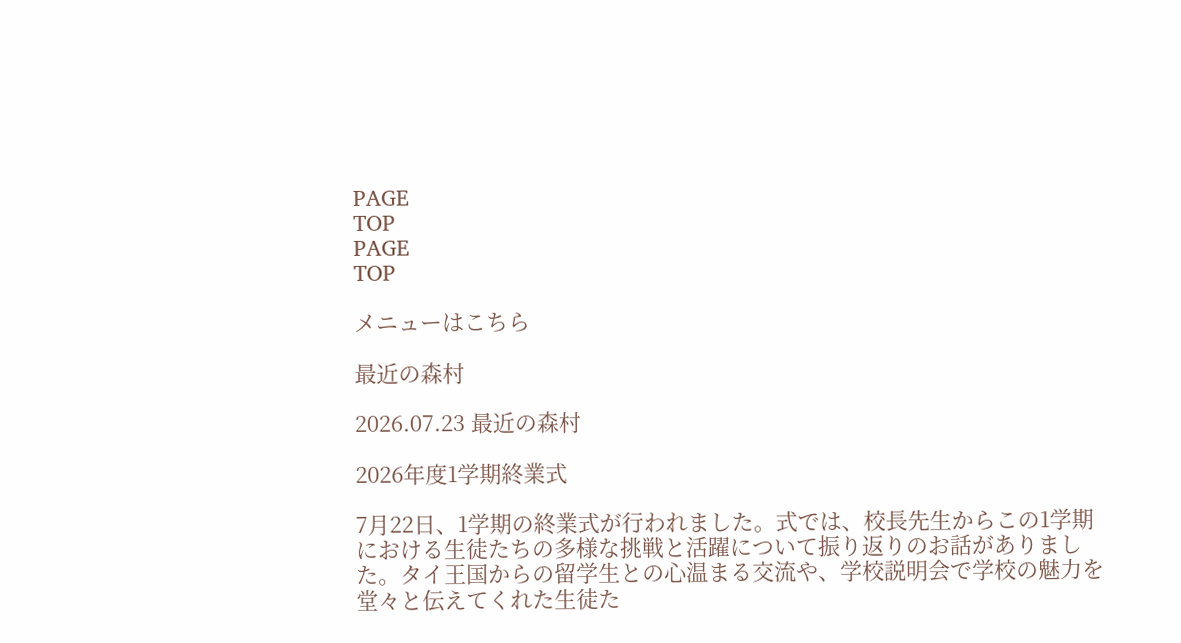PAGE
TOP
PAGE
TOP

メニューはこちら

最近の森村

2026.07.23 最近の森村

2026年度1学期終業式

7月22日、1学期の終業式が行われました。式では、校長先生からこの1学期における生徒たちの多様な挑戦と活躍について振り返りのお話がありました。タイ王国からの留学生との心温まる交流や、学校説明会で学校の魅力を堂々と伝えてくれた生徒た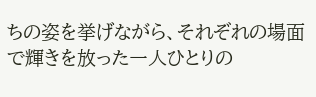ちの姿を挙げながら、それぞれの場面で輝きを放った一人ひとりの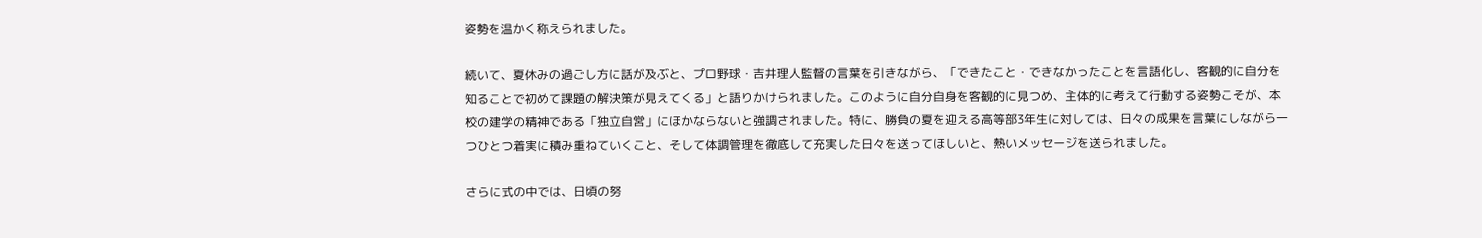姿勢を温かく称えられました。

続いて、夏休みの過ごし方に話が及ぶと、プロ野球・吉井理人監督の言葉を引きながら、「できたこと・できなかったことを言語化し、客観的に自分を知ることで初めて課題の解決策が見えてくる」と語りかけられました。このように自分自身を客観的に見つめ、主体的に考えて行動する姿勢こそが、本校の建学の精神である「独立自営」にほかならないと強調されました。特に、勝負の夏を迎える高等部3年生に対しては、日々の成果を言葉にしながら一つひとつ着実に積み重ねていくこと、そして体調管理を徹底して充実した日々を送ってほしいと、熱いメッセージを送られました。

さらに式の中では、日頃の努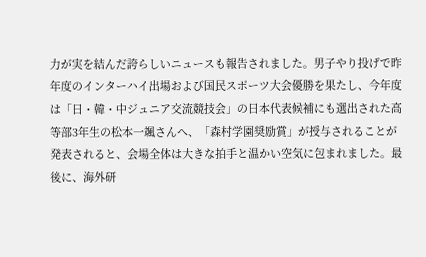力が実を結んだ誇らしいニュースも報告されました。男子やり投げで昨年度のインターハイ出場および国民スポーツ大会優勝を果たし、今年度は「日・韓・中ジュニア交流競技会」の日本代表候補にも選出された高等部3年生の松本一颯さんへ、「森村学園奨励賞」が授与されることが発表されると、会場全体は大きな拍手と温かい空気に包まれました。最後に、海外研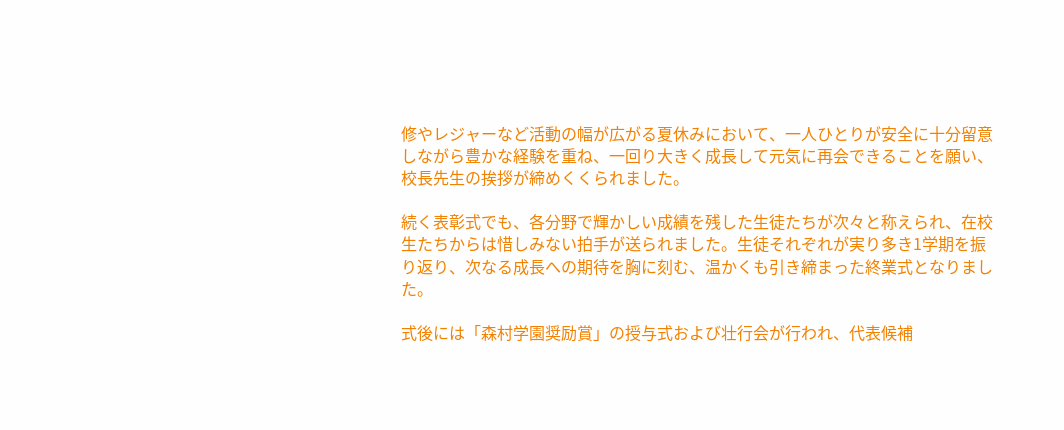修やレジャーなど活動の幅が広がる夏休みにおいて、一人ひとりが安全に十分留意しながら豊かな経験を重ね、一回り大きく成長して元気に再会できることを願い、校長先生の挨拶が締めくくられました。

続く表彰式でも、各分野で輝かしい成績を残した生徒たちが次々と称えられ、在校生たちからは惜しみない拍手が送られました。生徒それぞれが実り多き1学期を振り返り、次なる成長への期待を胸に刻む、温かくも引き締まった終業式となりました。

式後には「森村学園奨励賞」の授与式および壮行会が行われ、代表候補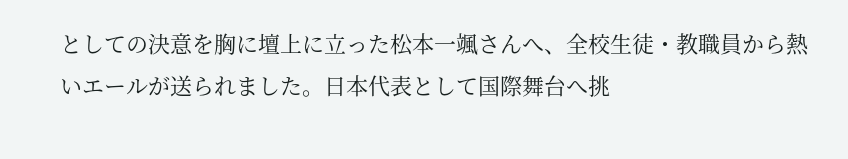としての決意を胸に壇上に立った松本一颯さんへ、全校生徒・教職員から熱いエールが送られました。日本代表として国際舞台へ挑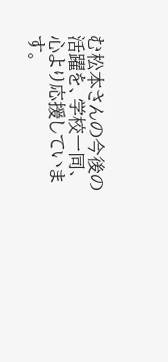む松本さんの今後の活躍を、学校一同、心より応援しています。